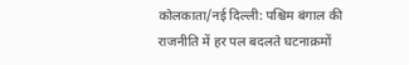कोलकाता/नई दिल्ली: पश्चिम बंगाल की राजनीति में हर पल बदलते घटनाक्रमों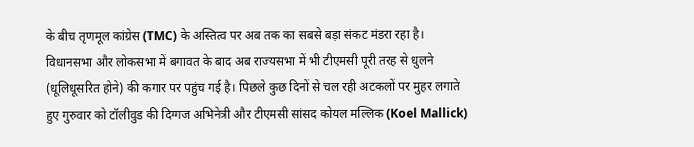के बीच तृणमूल कांग्रेस (TMC) के अस्तित्व पर अब तक का सबसे बड़ा संकट मंडरा रहा है। विधानसभा और लोकसभा में बगावत के बाद अब राज्यसभा में भी टीएमसी पूरी तरह से धुलने (धूलिधूसरित होने) की कगार पर पहुंच गई है। पिछले कुछ दिनों से चल रही अटकलों पर मुहर लगाते हुए गुरुवार को टॉलीवुड की दिग्गज अभिनेत्री और टीएमसी सांसद कोयल मल्लिक (Koel Mallick)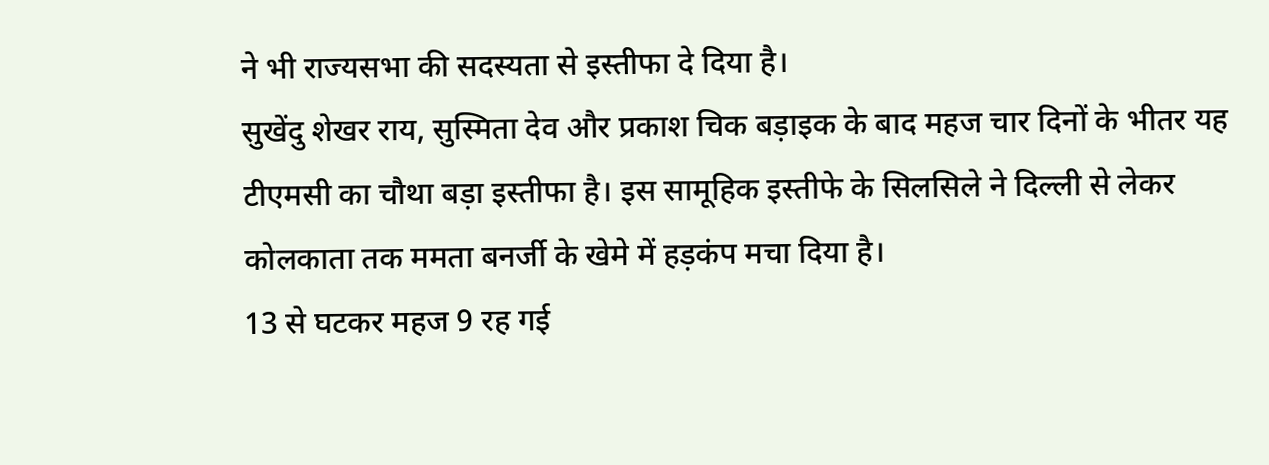ने भी राज्यसभा की सदस्यता से इस्तीफा दे दिया है।
सुखेंदु शेखर राय, सुस्मिता देव और प्रकाश चिक बड़ाइक के बाद महज चार दिनों के भीतर यह टीएमसी का चौथा बड़ा इस्तीफा है। इस सामूहिक इस्तीफे के सिलसिले ने दिल्ली से लेकर कोलकाता तक ममता बनर्जी के खेमे में हड़कंप मचा दिया है।
13 से घटकर महज 9 रह गई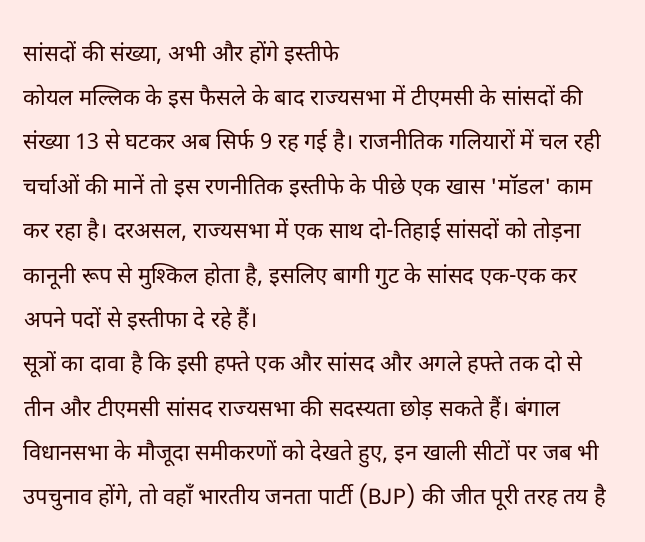सांसदों की संख्या, अभी और होंगे इस्तीफे
कोयल मल्लिक के इस फैसले के बाद राज्यसभा में टीएमसी के सांसदों की संख्या 13 से घटकर अब सिर्फ 9 रह गई है। राजनीतिक गलियारों में चल रही चर्चाओं की मानें तो इस रणनीतिक इस्तीफे के पीछे एक खास 'मॉडल' काम कर रहा है। दरअसल, राज्यसभा में एक साथ दो-तिहाई सांसदों को तोड़ना कानूनी रूप से मुश्किल होता है, इसलिए बागी गुट के सांसद एक-एक कर अपने पदों से इस्तीफा दे रहे हैं।
सूत्रों का दावा है कि इसी हफ्ते एक और सांसद और अगले हफ्ते तक दो से तीन और टीएमसी सांसद राज्यसभा की सदस्यता छोड़ सकते हैं। बंगाल विधानसभा के मौजूदा समीकरणों को देखते हुए, इन खाली सीटों पर जब भी उपचुनाव होंगे, तो वहाँ भारतीय जनता पार्टी (BJP) की जीत पूरी तरह तय है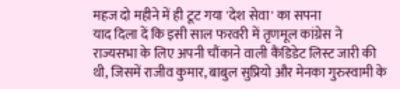महज दो महीने में ही टूट गया 'देश सेवा' का सपना
याद दिला दें कि इसी साल फरवरी में तृणमूल कांग्रेस ने राज्यसभा के लिए अपनी चौंकाने वाली कैंडिडेट लिस्ट जारी की थी, जिसमें राजीव कुमार, बाबुल सुप्रियो और मेनका गुरुस्वामी के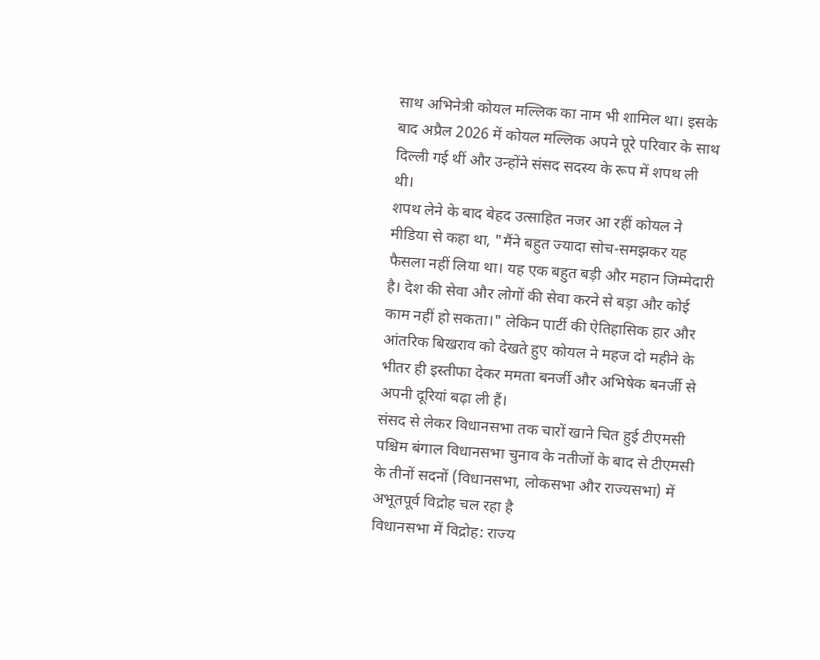साथ अभिनेत्री कोयल मल्लिक का नाम भी शामिल था। इसके बाद अप्रैल 2026 में कोयल मल्लिक अपने पूरे परिवार के साथ दिल्ली गई थीं और उन्होंने संसद सदस्य के रूप में शपथ ली थी।
शपथ लेने के बाद बेहद उत्साहित नजर आ रहीं कोयल ने मीडिया से कहा था, "मैंने बहुत ज्यादा सोच-समझकर यह फैसला नहीं लिया था। यह एक बहुत बड़ी और महान जिम्मेदारी है। देश की सेवा और लोगों की सेवा करने से बड़ा और कोई काम नहीं हो सकता।" लेकिन पार्टी की ऐतिहासिक हार और आंतरिक बिखराव को देखते हुए कोयल ने महज दो महीने के भीतर ही इस्तीफा देकर ममता बनर्जी और अभिषेक बनर्जी से अपनी दूरियां बढ़ा ली हैं।
संसद से लेकर विधानसभा तक चारों खाने चित हुई टीएमसी
पश्चिम बंगाल विधानसभा चुनाव के नतीजों के बाद से टीएमसी के तीनों सदनों (विधानसभा, लोकसभा और राज्यसभा) में अभूतपूर्व विद्रोह चल रहा है
विधानसभा में विद्रोह: राज्य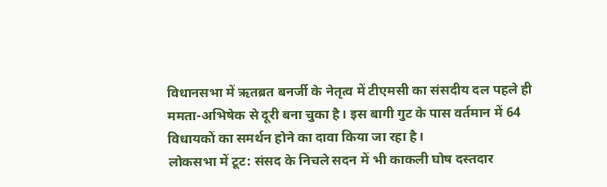विधानसभा में ऋतब्रत बनर्जी के नेतृत्व में टीएमसी का संसदीय दल पहले ही ममता-अभिषेक से दूरी बना चुका है। इस बागी गुट के पास वर्तमान में 64 विधायकों का समर्थन होने का दावा किया जा रहा है।
लोकसभा में टूट: संसद के निचले सदन में भी काकली घोष दस्तदार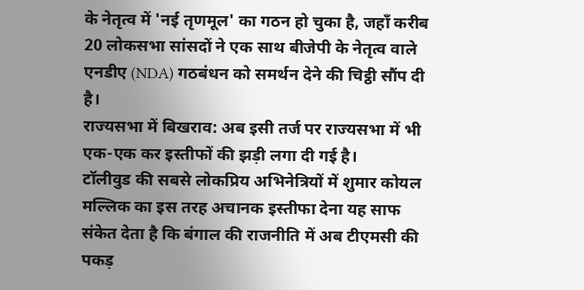के नेतृत्व में 'नई तृणमूल' का गठन हो चुका है, जहाँ करीब 20 लोकसभा सांसदों ने एक साथ बीजेपी के नेतृत्व वाले एनडीए (NDA) गठबंधन को समर्थन देने की चिट्ठी सौंप दी है।
राज्यसभा में बिखराव: अब इसी तर्ज पर राज्यसभा में भी एक-एक कर इस्तीफों की झड़ी लगा दी गई है।
टॉलीवुड की सबसे लोकप्रिय अभिनेत्रियों में शुमार कोयल मल्लिक का इस तरह अचानक इस्तीफा देना यह साफ संकेत देता है कि बंगाल की राजनीति में अब टीएमसी की पकड़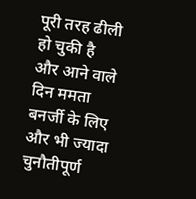पूरी तरह ढीली हो चुकी है और आने वाले दिन ममता बनर्जी के लिए और भी ज्यादा चुनौतीपूर्ण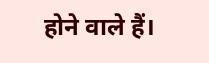होने वाले हैं।